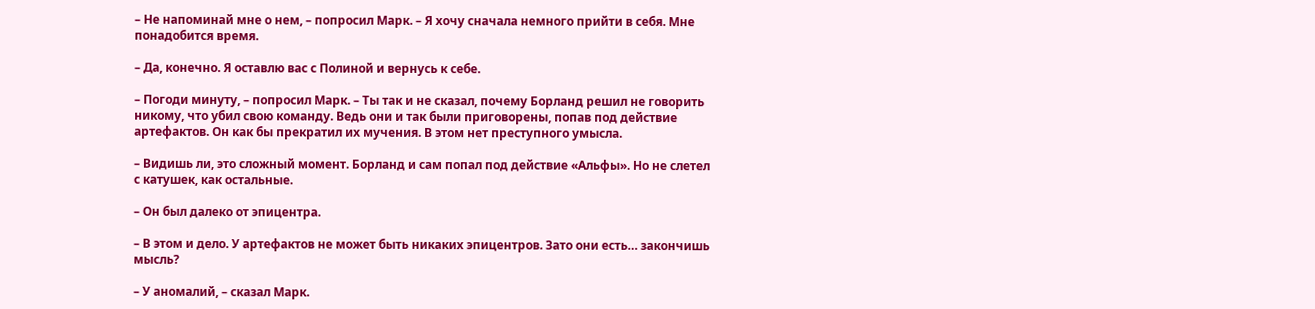– Не напоминай мне о нем, – попросил Марк. – Я хочу сначала немного прийти в себя. Мне понадобится время.

– Да, конечно. Я оставлю вас с Полиной и вернусь к себе.

– Погоди минуту, – попросил Марк. – Ты так и не сказал, почему Борланд решил не говорить никому, что убил свою команду. Ведь они и так были приговорены, попав под действие артефактов. Он как бы прекратил их мучения. В этом нет преступного умысла.

– Видишь ли, это сложный момент. Борланд и сам попал под действие «Альфы». Но не слетел с катушек, как остальные.

– Он был далеко от эпицентра.

– В этом и дело. У артефактов не может быть никаких эпицентров. Зато они есть… закончишь мысль?

– У аномалий, – сказал Марк.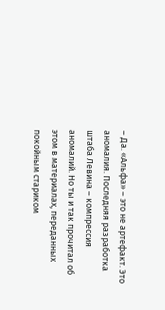– Да. «Альфа» – это не артефакт. Это аномалия. Последняя разработка штаба Левина – компрессия аномалий. Но ты и так прочитал об этом в материалах, переданных покойным стариком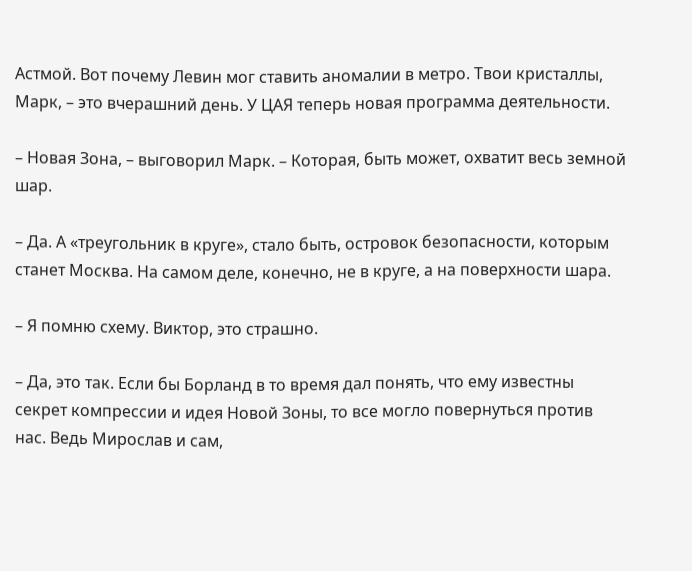Астмой. Вот почему Левин мог ставить аномалии в метро. Твои кристаллы, Марк, – это вчерашний день. У ЦАЯ теперь новая программа деятельности.

– Новая Зона, – выговорил Марк. – Которая, быть может, охватит весь земной шар.

– Да. А «треугольник в круге», стало быть, островок безопасности, которым станет Москва. На самом деле, конечно, не в круге, а на поверхности шара.

– Я помню схему. Виктор, это страшно.

– Да, это так. Если бы Борланд в то время дал понять, что ему известны секрет компрессии и идея Новой Зоны, то все могло повернуться против нас. Ведь Мирослав и сам,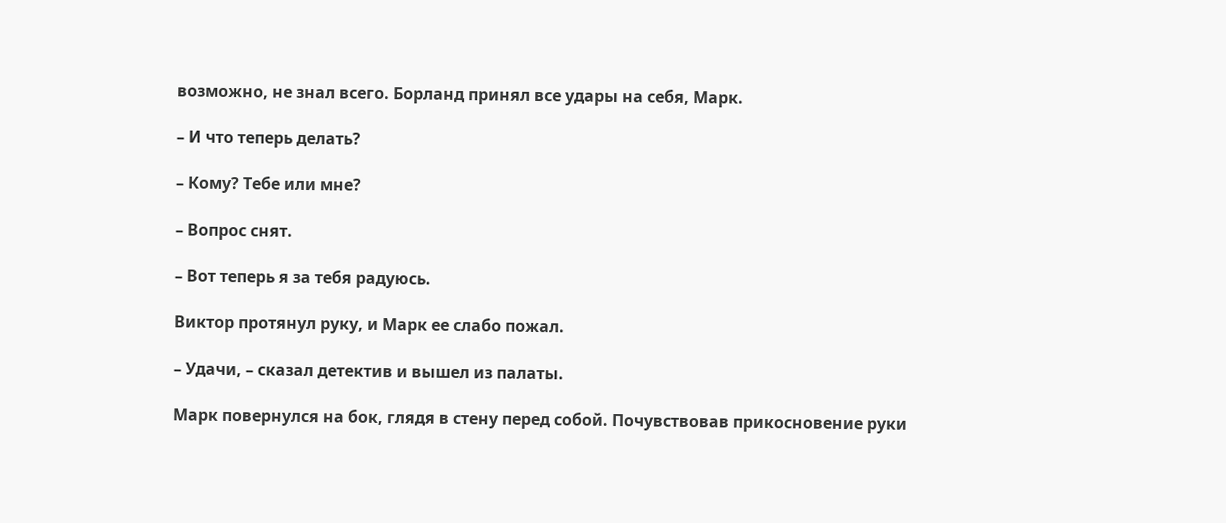возможно, не знал всего. Борланд принял все удары на себя, Марк.

– И что теперь делать?

– Кому? Тебе или мне?

– Вопрос снят.

– Вот теперь я за тебя радуюсь.

Виктор протянул руку, и Марк ее слабо пожал.

– Удачи, – сказал детектив и вышел из палаты.

Марк повернулся на бок, глядя в стену перед собой. Почувствовав прикосновение руки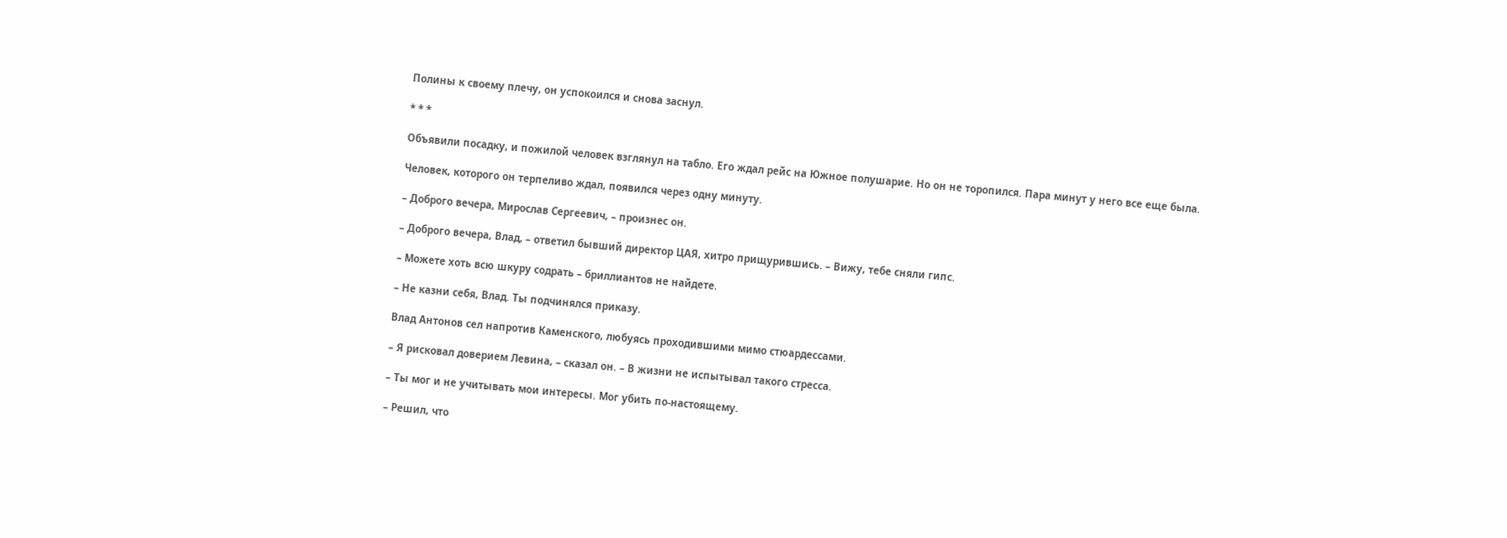Полины к своему плечу, он успокоился и снова заснул.

* * *

Объявили посадку, и пожилой человек взглянул на табло. Его ждал рейс на Южное полушарие. Но он не торопился. Пара минут у него все еще была.

Человек, которого он терпеливо ждал, появился через одну минуту.

– Доброго вечера, Мирослав Сергеевич, – произнес он.

– Доброго вечера, Влад, – ответил бывший директор ЦАЯ, хитро прищурившись. – Вижу, тебе сняли гипс.

– Можете хоть всю шкуру содрать – бриллиантов не найдете.

– Не казни себя, Влад. Ты подчинялся приказу.

Влад Антонов сел напротив Каменского, любуясь проходившими мимо стюардессами.

– Я рисковал доверием Левина, – сказал он. – В жизни не испытывал такого стресса.

– Ты мог и не учитывать мои интересы. Мог убить по-настоящему.

– Решил, что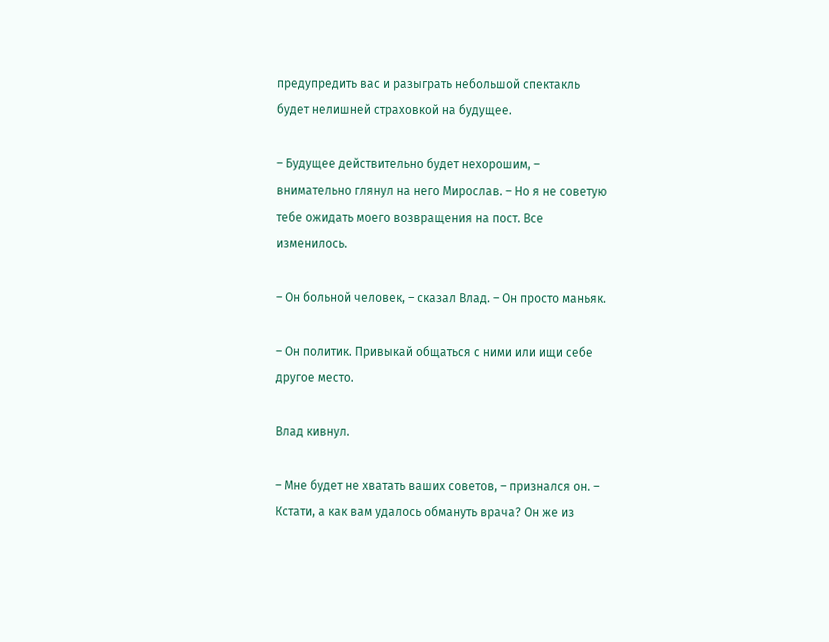предупредить вас и разыграть небольшой спектакль будет нелишней страховкой на будущее.

– Будущее действительно будет нехорошим, – внимательно глянул на него Мирослав. – Но я не советую тебе ожидать моего возвращения на пост. Все изменилось.

– Он больной человек, – сказал Влад. – Он просто маньяк.

– Он политик. Привыкай общаться с ними или ищи себе другое место.

Влад кивнул.

– Мне будет не хватать ваших советов, – признался он. – Кстати, а как вам удалось обмануть врача? Он же из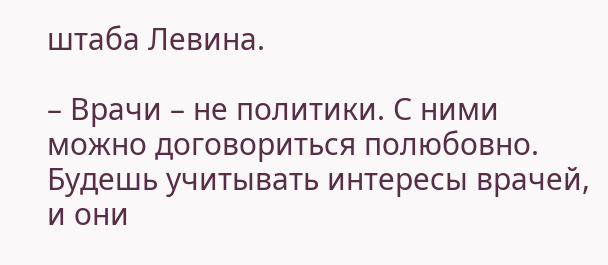штаба Левина.

– Врачи – не политики. С ними можно договориться полюбовно. Будешь учитывать интересы врачей, и они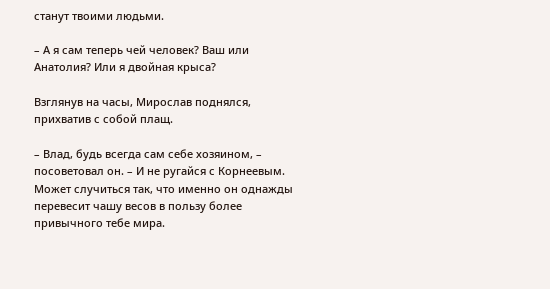станут твоими людьми.

– А я сам теперь чей человек? Ваш или Анатолия? Или я двойная крыса?

Взглянув на часы, Мирослав поднялся, прихватив с собой плащ.

– Влад, будь всегда сам себе хозяином, – посоветовал он. – И не ругайся с Корнеевым. Может случиться так, что именно он однажды перевесит чашу весов в пользу более привычного тебе мира.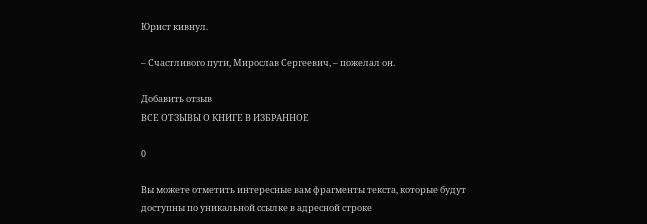Юрист кивнул.

– Счастливого пути, Мирослав Сергеевич, – пожелал он.

Добавить отзыв
ВСЕ ОТЗЫВЫ О КНИГЕ В ИЗБРАННОЕ

0

Вы можете отметить интересные вам фрагменты текста, которые будут доступны по уникальной ссылке в адресной строке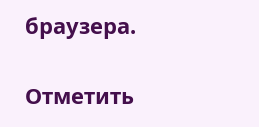браузера.

Отметить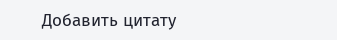Добавить цитату